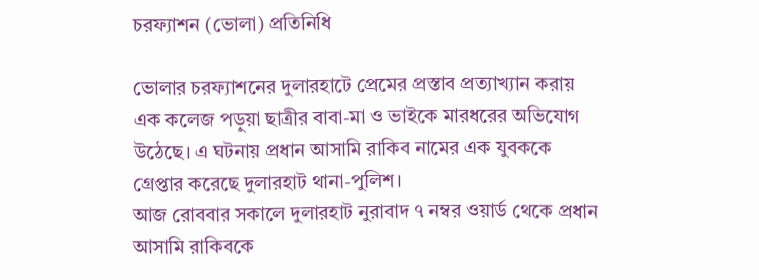চরফ্যাশন (ভোলা) প্রতিনিধি

ভোলার চরফ্যাশনের দুলারহাটে প্রেমের প্রস্তাব প্রত্যাখ্যান করায় এক কলেজ পড়ুয়া ছাত্রীর বাবা-মা ও ভাইকে মারধরের অভিযোগ উঠেছে। এ ঘটনায় প্রধান আসামি রাকিব নামের এক যুবককে গ্রেপ্তার করেছে দুলারহাট থানা-পুলিশ।
আজ রোববার সকালে দুলারহাট নুরাবাদ ৭ নম্বর ওয়ার্ড থেকে প্রধান আসামি রাকিবকে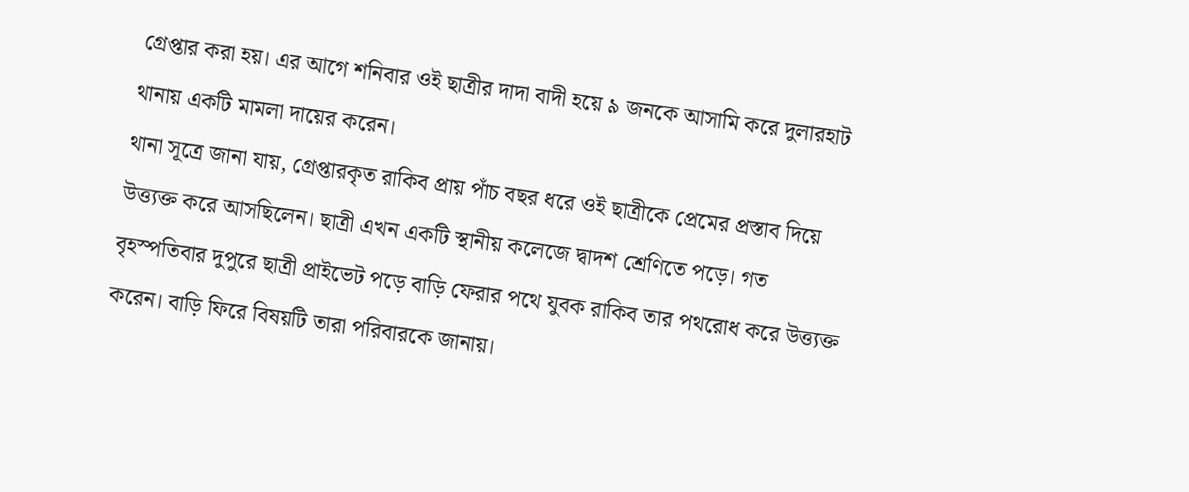গ্রেপ্তার করা হয়। এর আগে শনিবার ওই ছাত্রীর দাদা বাদী হয়ে ৯ জনকে আসামি করে দুলারহাট থানায় একটি মামলা দায়ের করেন।
থানা সূত্রে জানা যায়, গ্রেপ্তারকৃত রাকিব প্রায় পাঁচ বছর ধরে ওই ছাত্রীকে প্রেমের প্রস্তাব দিয়ে উত্ত্যক্ত করে আসছিলেন। ছাত্রী এখন একটি স্থানীয় কলেজে দ্বাদশ শ্রেণিতে পড়ে। গত বৃহস্পতিবার দুপুরে ছাত্রী প্রাইভেট পড়ে বাড়ি ফেরার পথে যুবক রাকিব তার পথরোধ করে উত্ত্যক্ত করেন। বাড়ি ফিরে বিষয়টি তারা পরিবারকে জানায়।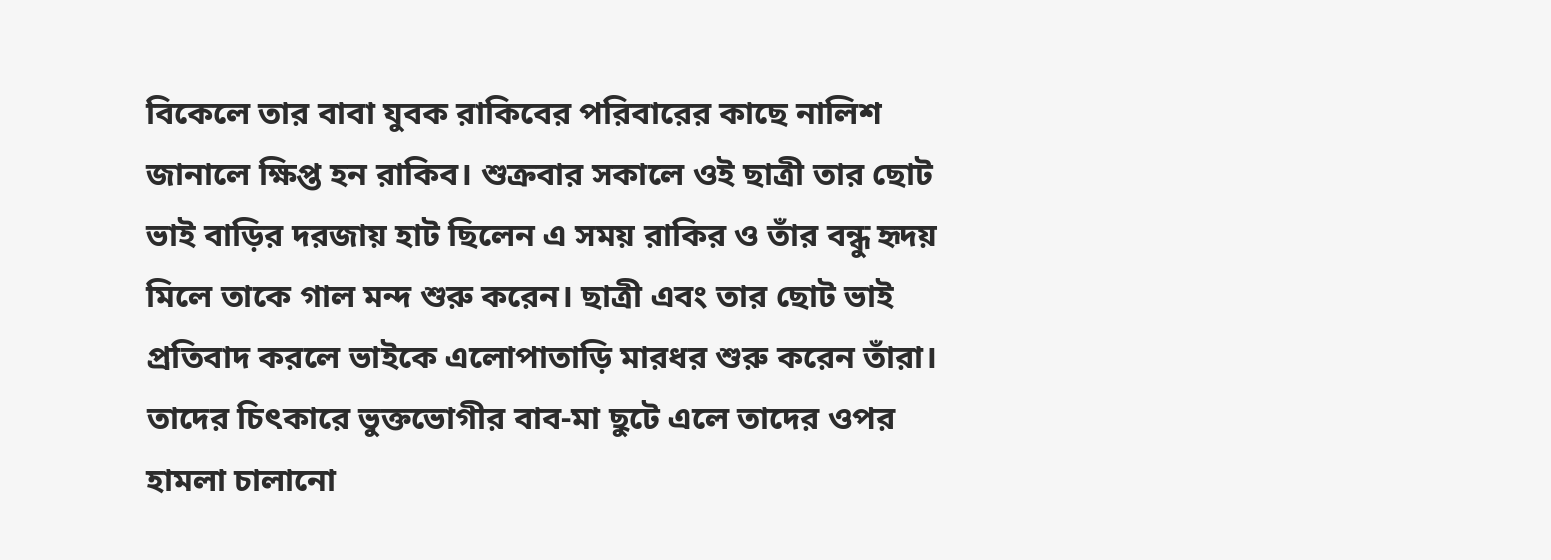বিকেলে তার বাবা যুবক রাকিবের পরিবারের কাছে নালিশ জানালে ক্ষিপ্ত হন রাকিব। শুক্রবার সকালে ওই ছাত্রী তার ছোট ভাই বাড়ির দরজায় হাট ছিলেন এ সময় রাকির ও তাঁর বন্ধু হৃদয় মিলে তাকে গাল মন্দ শুরু করেন। ছাত্রী এবং তার ছোট ভাই প্রতিবাদ করলে ভাইকে এলোপাতাড়ি মারধর শুরু করেন তাঁরা। তাদের চিৎকারে ভুক্তভোগীর বাব-মা ছুটে এলে তাদের ওপর হামলা চালানো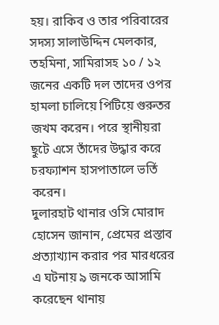হয়। রাকিব ও তার পরিবারের সদস্য সালাউদ্দিন মেলকার, তহমিনা, সামিরাসহ ১০ / ১২ জনের একটি দল তাদের ওপর হামলা চালিয়ে পিটিয়ে গুরুতর জখম করেন। পরে স্থানীয়রা ছুটে এসে তাঁদের উদ্ধার করে চরফ্যাশন হাসপাতালে ভর্তি করেন।
দুলারহাট থানার ওসি মোরাদ হোসেন জানান, প্রেমের প্রস্তাব প্রত্যাখ্যান করার পর মারধরের এ ঘটনায় ৯ জনকে আসামি করেছেন থানায়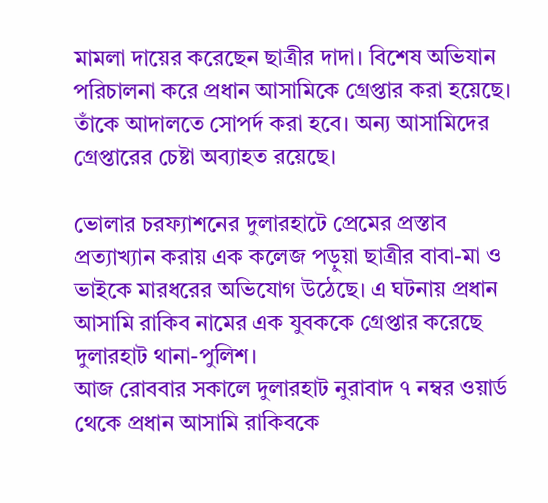মামলা দায়ের করেছেন ছাত্রীর দাদা। বিশেষ অভিযান পরিচালনা করে প্রধান আসামিকে গ্রেপ্তার করা হয়েছে। তাঁকে আদালতে সোপর্দ করা হবে। অন্য আসামিদের গ্রেপ্তারের চেষ্টা অব্যাহত রয়েছে।

ভোলার চরফ্যাশনের দুলারহাটে প্রেমের প্রস্তাব প্রত্যাখ্যান করায় এক কলেজ পড়ুয়া ছাত্রীর বাবা-মা ও ভাইকে মারধরের অভিযোগ উঠেছে। এ ঘটনায় প্রধান আসামি রাকিব নামের এক যুবককে গ্রেপ্তার করেছে দুলারহাট থানা-পুলিশ।
আজ রোববার সকালে দুলারহাট নুরাবাদ ৭ নম্বর ওয়ার্ড থেকে প্রধান আসামি রাকিবকে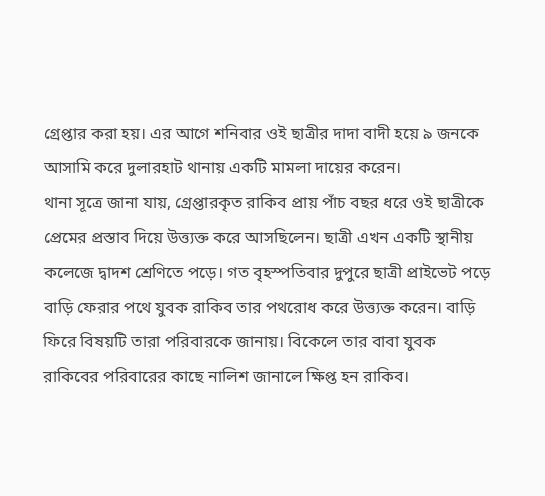গ্রেপ্তার করা হয়। এর আগে শনিবার ওই ছাত্রীর দাদা বাদী হয়ে ৯ জনকে আসামি করে দুলারহাট থানায় একটি মামলা দায়ের করেন।
থানা সূত্রে জানা যায়, গ্রেপ্তারকৃত রাকিব প্রায় পাঁচ বছর ধরে ওই ছাত্রীকে প্রেমের প্রস্তাব দিয়ে উত্ত্যক্ত করে আসছিলেন। ছাত্রী এখন একটি স্থানীয় কলেজে দ্বাদশ শ্রেণিতে পড়ে। গত বৃহস্পতিবার দুপুরে ছাত্রী প্রাইভেট পড়ে বাড়ি ফেরার পথে যুবক রাকিব তার পথরোধ করে উত্ত্যক্ত করেন। বাড়ি ফিরে বিষয়টি তারা পরিবারকে জানায়। বিকেলে তার বাবা যুবক রাকিবের পরিবারের কাছে নালিশ জানালে ক্ষিপ্ত হন রাকিব।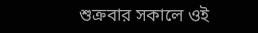শুক্রবার সকালে ওই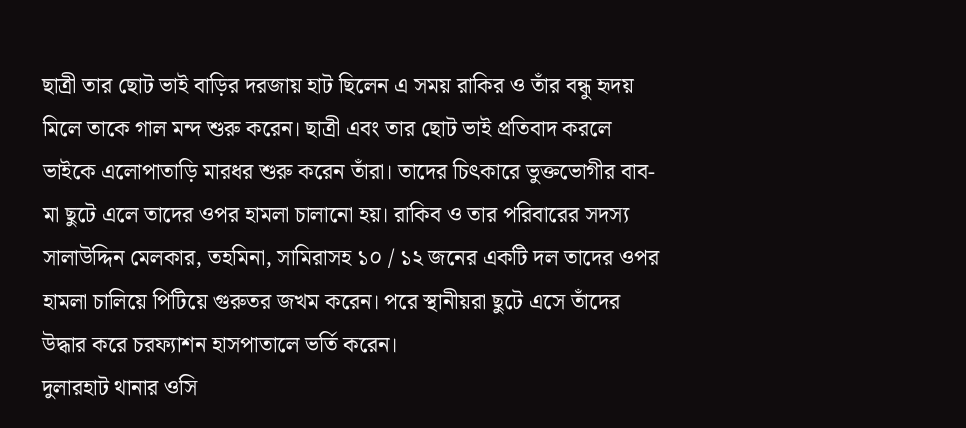ছাত্রী তার ছোট ভাই বাড়ির দরজায় হাট ছিলেন এ সময় রাকির ও তাঁর বন্ধু হৃদয় মিলে তাকে গাল মন্দ শুরু করেন। ছাত্রী এবং তার ছোট ভাই প্রতিবাদ করলে ভাইকে এলোপাতাড়ি মারধর শুরু করেন তাঁরা। তাদের চিৎকারে ভুক্তভোগীর বাব-মা ছুটে এলে তাদের ওপর হামলা চালানো হয়। রাকিব ও তার পরিবারের সদস্য সালাউদ্দিন মেলকার, তহমিনা, সামিরাসহ ১০ / ১২ জনের একটি দল তাদের ওপর হামলা চালিয়ে পিটিয়ে গুরুতর জখম করেন। পরে স্থানীয়রা ছুটে এসে তাঁদের উদ্ধার করে চরফ্যাশন হাসপাতালে ভর্তি করেন।
দুলারহাট থানার ওসি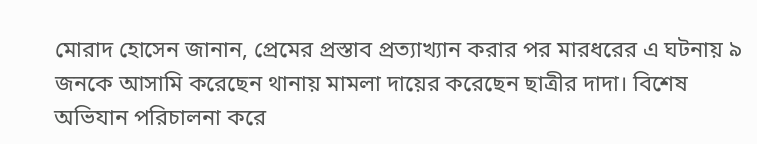মোরাদ হোসেন জানান, প্রেমের প্রস্তাব প্রত্যাখ্যান করার পর মারধরের এ ঘটনায় ৯ জনকে আসামি করেছেন থানায় মামলা দায়ের করেছেন ছাত্রীর দাদা। বিশেষ অভিযান পরিচালনা করে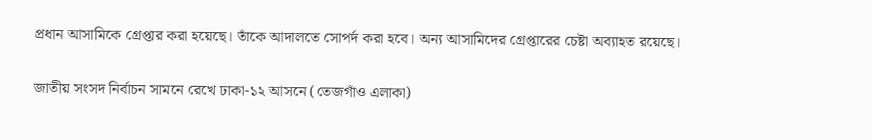প্রধান আসামিকে গ্রেপ্তার করা হয়েছে। তাঁকে আদালতে সোপর্দ করা হবে। অন্য আসামিদের গ্রেপ্তারের চেষ্টা অব্যাহত রয়েছে।

জাতীয় সংসদ নির্বাচন সামনে রেখে ঢাকা-১২ আসনে (তেজগাঁও এলাকা)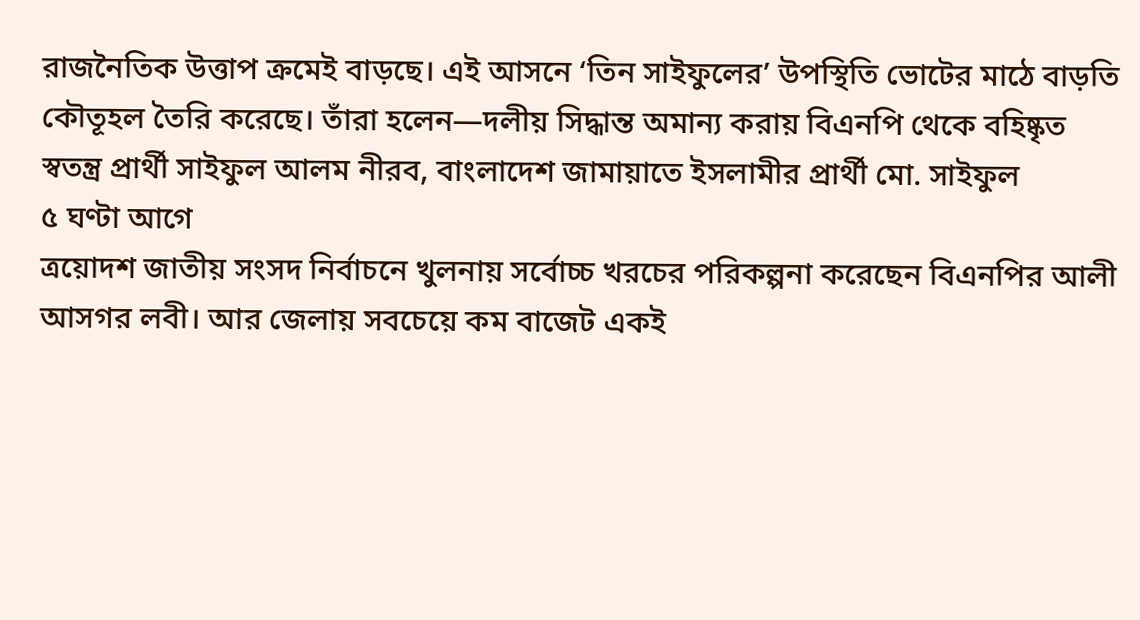রাজনৈতিক উত্তাপ ক্রমেই বাড়ছে। এই আসনে ‘তিন সাইফুলের’ উপস্থিতি ভোটের মাঠে বাড়তি কৌতূহল তৈরি করেছে। তাঁরা হলেন—দলীয় সিদ্ধান্ত অমান্য করায় বিএনপি থেকে বহিষ্কৃত স্বতন্ত্র প্রার্থী সাইফুল আলম নীরব, বাংলাদেশ জামায়াতে ইসলামীর প্রার্থী মো. সাইফুল
৫ ঘণ্টা আগে
ত্রয়োদশ জাতীয় সংসদ নির্বাচনে খুলনায় সর্বোচ্চ খরচের পরিকল্পনা করেছেন বিএনপির আলী আসগর লবী। আর জেলায় সবচেয়ে কম বাজেট একই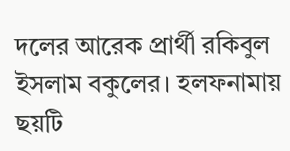দলের আরেক প্রার্থী রকিবুল ইসলাম বকুলের। হলফনামায় ছয়টি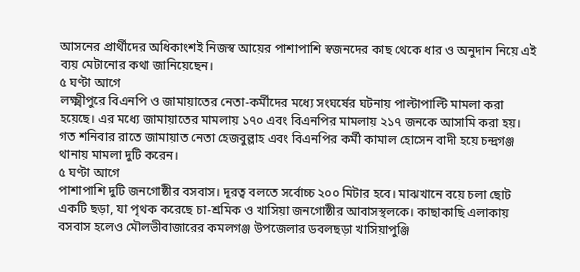আসনের প্রার্থীদের অধিকাংশই নিজস্ব আয়ের পাশাপাশি স্বজনদের কাছ থেকে ধার ও অনুদান নিয়ে এই ব্যয় মেটানোর কথা জানিয়েছেন।
৫ ঘণ্টা আগে
লক্ষ্মীপুরে বিএনপি ও জামায়াতের নেতা-কর্মীদের মধ্যে সংঘর্ষের ঘটনায় পাল্টাপাল্টি মামলা করা হয়েছে। এর মধ্যে জামায়াতের মামলায় ১৭০ এবং বিএনপির মামলায় ২১৭ জনকে আসামি করা হয়। গত শনিবার রাতে জামায়াত নেতা হেজবুল্লাহ এবং বিএনপির কর্মী কামাল হোসেন বাদী হয়ে চন্দ্রগঞ্জ থানায় মামলা দুটি করেন।
৫ ঘণ্টা আগে
পাশাপাশি দুটি জনগোষ্ঠীর বসবাস। দূরত্ব বলতে সর্বোচ্চ ২০০ মিটার হবে। মাঝখানে বয়ে চলা ছোট একটি ছড়া, যা পৃথক করেছে চা-শ্রমিক ও খাসিয়া জনগোষ্ঠীর আবাসস্থলকে। কাছাকাছি এলাকায় বসবাস হলেও মৌলভীবাজারের কমলগঞ্জ উপজেলার ডবলছড়া খাসিয়াপুঞ্জি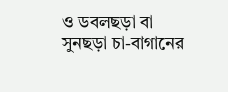ও ডবলছড়া বা সুনছড়া চা-বাগানের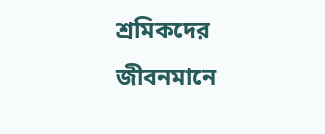শ্রমিকদের জীবনমানে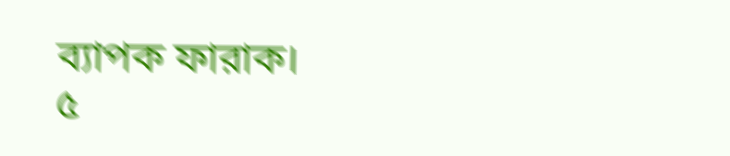ব্যাপক ফারাক।
৫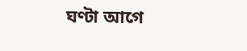ঘণ্টা আগে